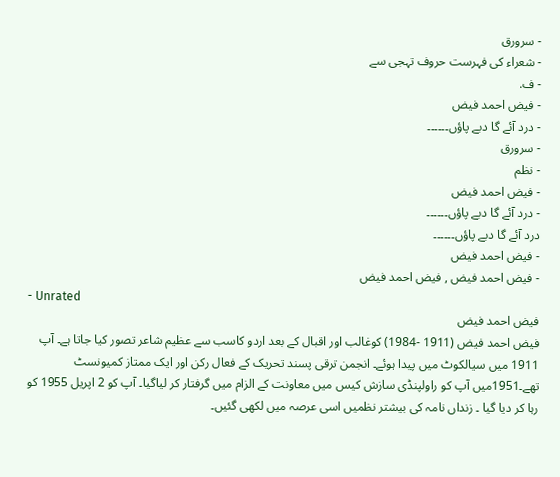- سرورق
- شعراء کی فہرست حروف تہجی سے
- ف.
- فیض احمد فیض
- درد آئے گا دبے پاؤں۔۔۔۔۔۔
- سرورق
- نظم
- فیض احمد فیض
- درد آئے گا دبے پاؤں۔۔۔۔۔۔
درد آئے گا دبے پاؤں۔۔۔۔۔۔
- فیض احمد فیض
- فیض احمد فیض , فیض احمد فیض
- Unrated
فیض احمد فیض
فیض احمد فیض (1911 -1984) کوغالب اور اقبال کے بعد اردو کاسب سے عظیم شاعر تصور کیا جاتا ہے۔ آپ 1911 میں سیالکوٹ میں پیدا ہوئے۔ انجمن ترقی پسند تحریک کے فعال رکن اور ایک ممتاز کمیونسٹ تھے۔1951میں آپ كو راولپنڈی سازش كیس میں معاونت كے الزام میں گرفتار كر لیاگیا۔ آپ كو 2 اپریل 1955 كو رہا كر دیا گیا ۔ زنداں نامہ كی بیشتر نظمیں اسی عرصہ میں لكھی گئیں۔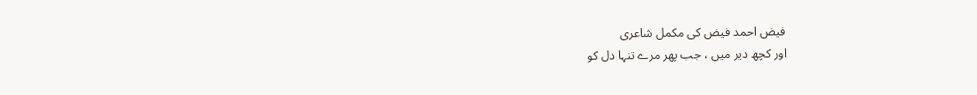فیض احمد فیض کی مکمل شاعری
اور کچھ دیر میں ، جب پھر مرے تنہا دل کو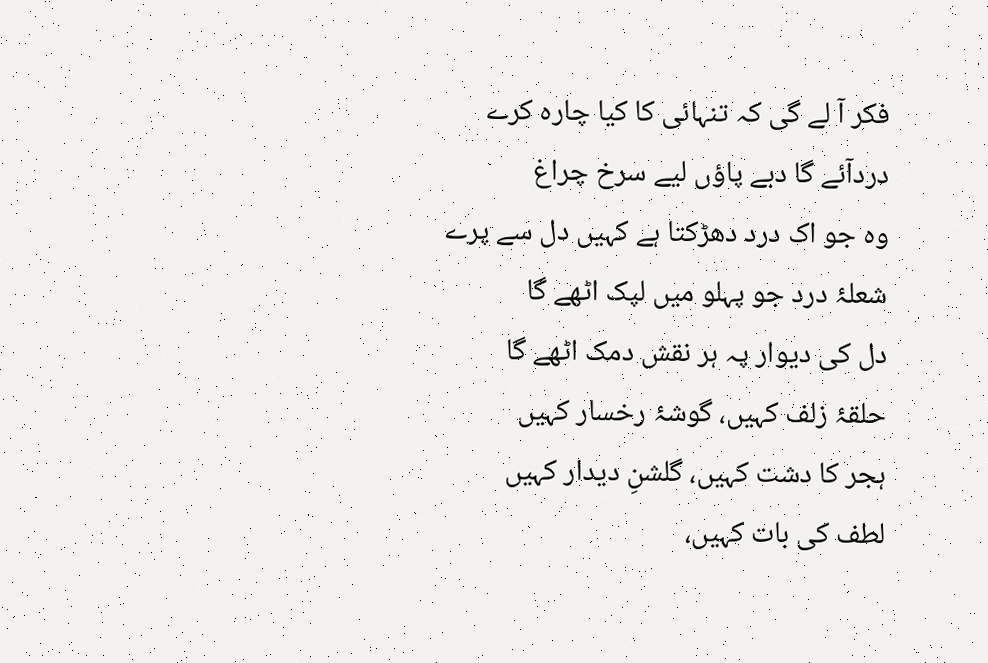فکر آ لے گی کہ تنہائی کا کیا چارہ کرے
دردآئے گا دبے پاؤں لیے سرخ چراغ
وہ جو اک درد دھڑکتا ہے کہیں دل سے پرے
شعلۂ درد جو پہلو میں لپک اٹھے گا
دل کی دیوار پہ ہر نقش دمک اٹھے گا
حلقۂ زلف کہیں، گوشۂ رخسار کہیں
ہجر کا دشت کہیں، گلشنِ دیدار کہیں
لطف کی بات کہیں،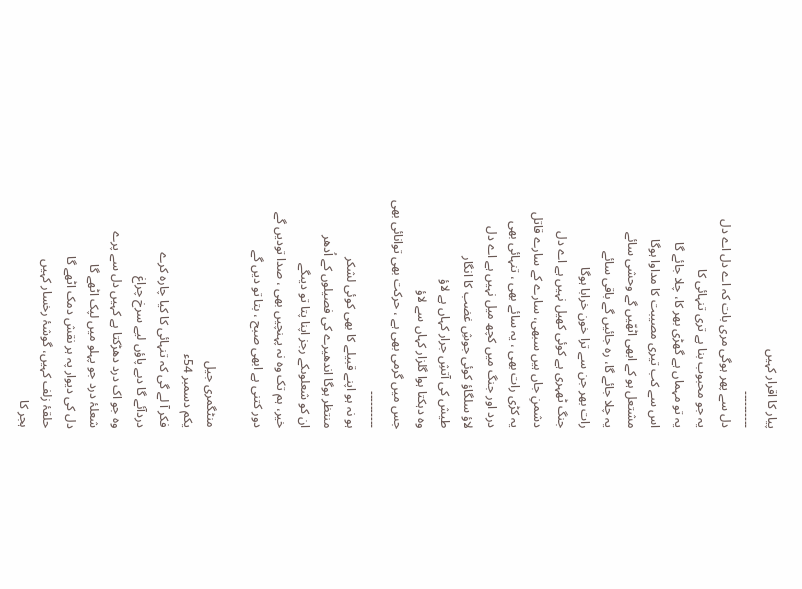پیار کا اقرار کہیں
۔۔۔۔۔۔۔۔۔۔
دل سے پھر ہوگی مری بات کہ اے دل اے دل
یہ جو محبوب بنا ہے تری تنہائی کا
یہ تو مہماں ہے گھڑی بھر کا، چلا جائے گا
اس سے کب تیری مصیبت کا مداوا ہوگا
مشتعل ہو کے ابھی اٹھّیں گے وحشی سائے
یہ چلا جائے گا، رہ جائیں گے باقی سائے
رات بھر جن سے ترا خون خرابا ہوگا
جنگ ٹھہری ہے کوئی کھیل نہیں ہے اے دل
دشمنِ جاں ہیں سبھی، سارے کے سارے قاتل
یہ کڑی رات بھی ، یہ سائے بھی ، تنہائی بھی
درد اور جنگ میں کچھ میل نہیں ہے اے دل
لاؤ سلگاؤ کوئی جوشِ غضب کا انگار
طیش کی آتشِ جرار کہاں ہے لاؤ
وہ دہکتا ہوا گلزار کہاں سے لاؤ
جس میں گرمی بھی ہے ، حرکت بھی توانائی بھی
۔۔۔۔۔۔۔۔۔۔
ہو نہ ہو اپنے قبیلے کا بھی کوئی لشکر
منتظر ہوگا اندھیرے کی فصیلوں کے اُدھر
ان کو شعلوںکے رجز اپنا پتا تو دیںگے
خیر، ہم تک وہ نہ پہنچیں بھی ، صدا تودیں گے
دور کتنی ہے ابھی صبح ، بتا تو دیں گے

منٹگمری جیل
یکم دسمبر 54ء
فکر آ لے گی کہ تنہائی کا کیا چارہ کرے
دردآئے گا دبے پاؤں لیے سرخ چراغ
وہ جو اک درد دھڑکتا ہے کہیں دل سے پرے
شعلۂ درد جو پہلو میں لپک اٹھے گا
دل کی دیوار پہ ہر نقش دمک اٹھے گا
حلقۂ زلف کہیں، گوشۂ رخسار کہیں
ہجر کا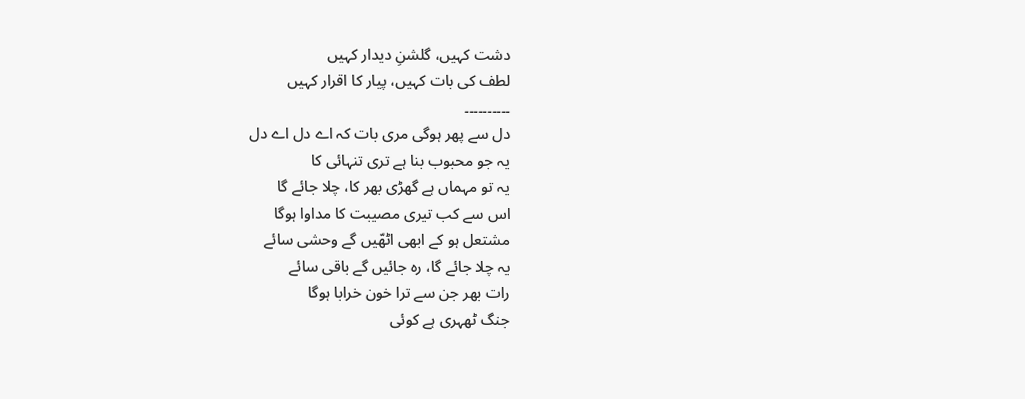دشت کہیں، گلشنِ دیدار کہیں
لطف کی بات کہیں، پیار کا اقرار کہیں
۔۔۔۔۔۔۔۔۔۔
دل سے پھر ہوگی مری بات کہ اے دل اے دل
یہ جو محبوب بنا ہے تری تنہائی کا
یہ تو مہماں ہے گھڑی بھر کا، چلا جائے گا
اس سے کب تیری مصیبت کا مداوا ہوگا
مشتعل ہو کے ابھی اٹھّیں گے وحشی سائے
یہ چلا جائے گا، رہ جائیں گے باقی سائے
رات بھر جن سے ترا خون خرابا ہوگا
جنگ ٹھہری ہے کوئی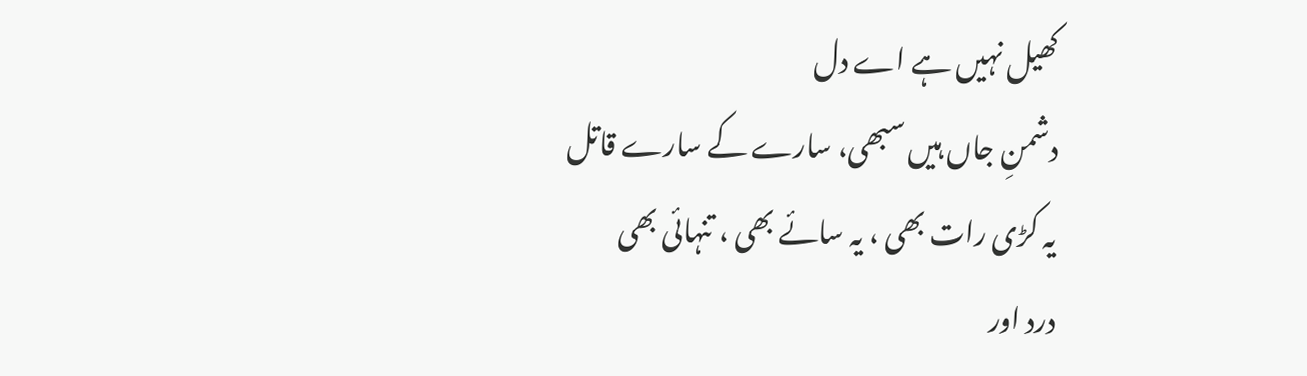کھیل نہیں ہے اے دل
دشمنِ جاں ہیں سبھی، سارے کے سارے قاتل
یہ کڑی رات بھی ، یہ سائے بھی ، تنہائی بھی
درد اور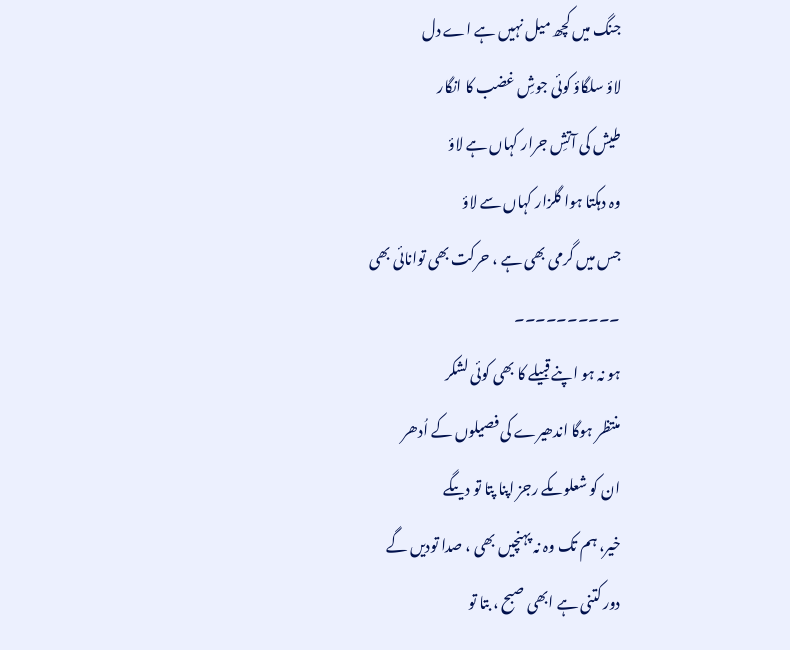جنگ میں کچھ میل نہیں ہے اے دل
لاؤ سلگاؤ کوئی جوشِ غضب کا انگار
طیش کی آتشِ جرار کہاں ہے لاؤ
وہ دہکتا ہوا گلزار کہاں سے لاؤ
جس میں گرمی بھی ہے ، حرکت بھی توانائی بھی
۔۔۔۔۔۔۔۔۔۔
ہو نہ ہو اپنے قبیلے کا بھی کوئی لشکر
منتظر ہوگا اندھیرے کی فصیلوں کے اُدھر
ان کو شعلوںکے رجز اپنا پتا تو دیںگے
خیر، ہم تک وہ نہ پہنچیں بھی ، صدا تودیں گے
دور کتنی ہے ابھی صبح ، بتا تو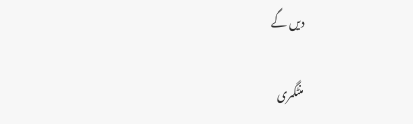دیں گے

منٹگمری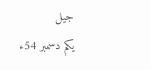جیل
یکم دسمبر 54ء